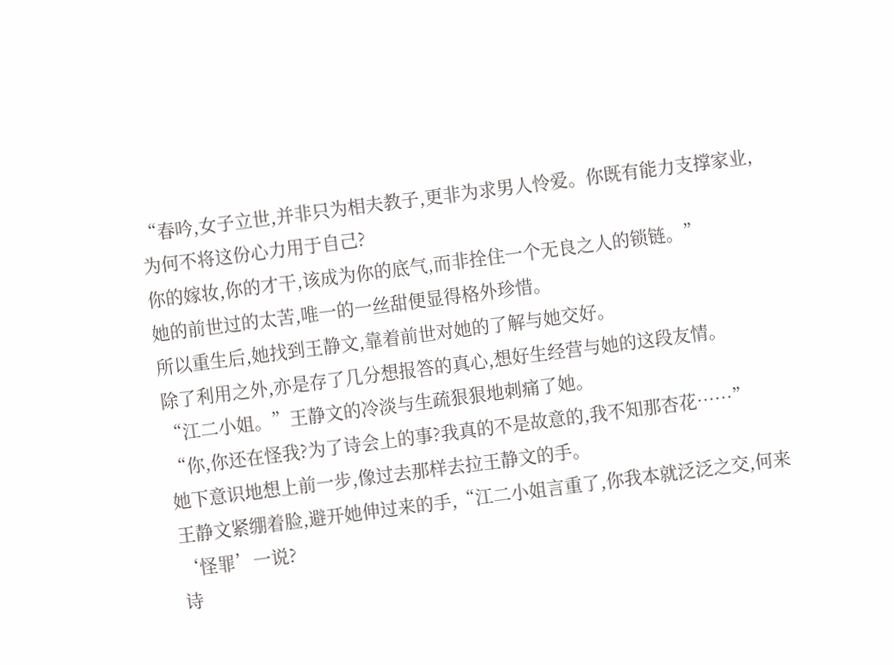“春吟,女子立世,并非只为相夫教子,更非为求男人怜爱。你既有能力支撑家业,为何不将这份心力用于自己?
你的嫁妆,你的才干,该成为你的底气,而非拴住一个无良之人的锁链。”
她的前世过的太苦,唯一的一丝甜便显得格外珍惜。
所以重生后,她找到王静文,靠着前世对她的了解与她交好。
除了利用之外,亦是存了几分想报答的真心,想好生经营与她的这段友情。
“江二小姐。”王静文的冷淡与生疏狠狠地刺痛了她。
“你,你还在怪我?为了诗会上的事?我真的不是故意的,我不知那杏花……”
她下意识地想上前一步,像过去那样去拉王静文的手。
王静文紧绷着脸,避开她伸过来的手,“江二小姐言重了,你我本就泛泛之交,何来‘怪罪’一说?
诗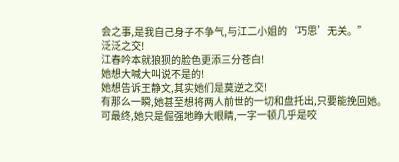会之事,是我自己身子不争气,与江二小姐的‘巧思’无关。”
泛泛之交!
江春吟本就狼狈的脸色更添三分苍白!
她想大喊大叫说不是的!
她想告诉王静文,其实她们是莫逆之交!
有那么一瞬,她甚至想将两人前世的一切和盘托出,只要能挽回她。
可最终,她只是倔强地睁大眼睛,一字一顿几乎是咬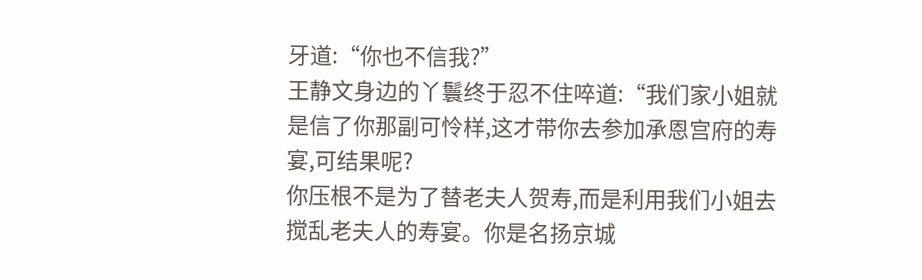牙道:“你也不信我?”
王静文身边的丫鬟终于忍不住啐道:“我们家小姐就是信了你那副可怜样,这才带你去参加承恩宫府的寿宴,可结果呢?
你压根不是为了替老夫人贺寿,而是利用我们小姐去搅乱老夫人的寿宴。你是名扬京城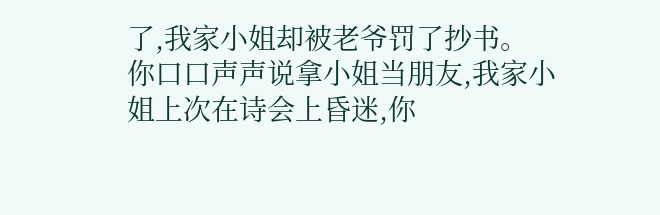了,我家小姐却被老爷罚了抄书。
你口口声声说拿小姐当朋友,我家小姐上次在诗会上昏迷,你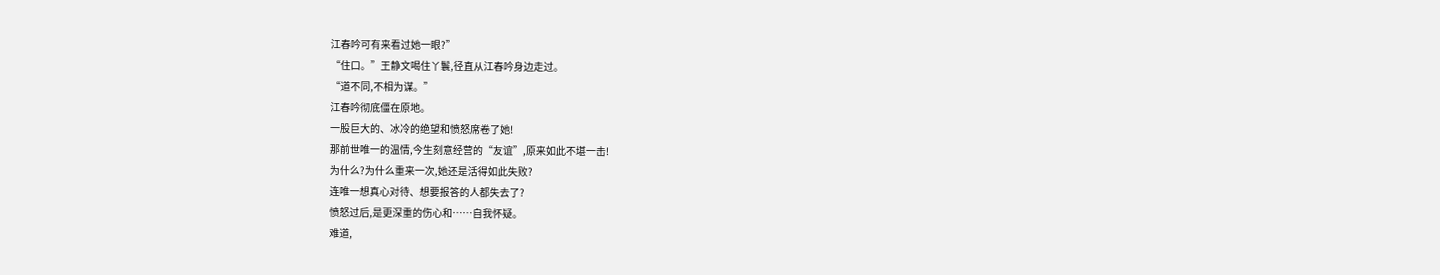江春吟可有来看过她一眼?”
“住口。”王静文喝住丫鬟,径直从江春吟身边走过。
“道不同,不相为谋。”
江春吟彻底僵在原地。
一股巨大的、冰冷的绝望和愤怒席卷了她!
那前世唯一的温情,今生刻意经营的“友谊”,原来如此不堪一击!
为什么?为什么重来一次,她还是活得如此失败?
连唯一想真心对待、想要报答的人都失去了?
愤怒过后,是更深重的伤心和……自我怀疑。
难道,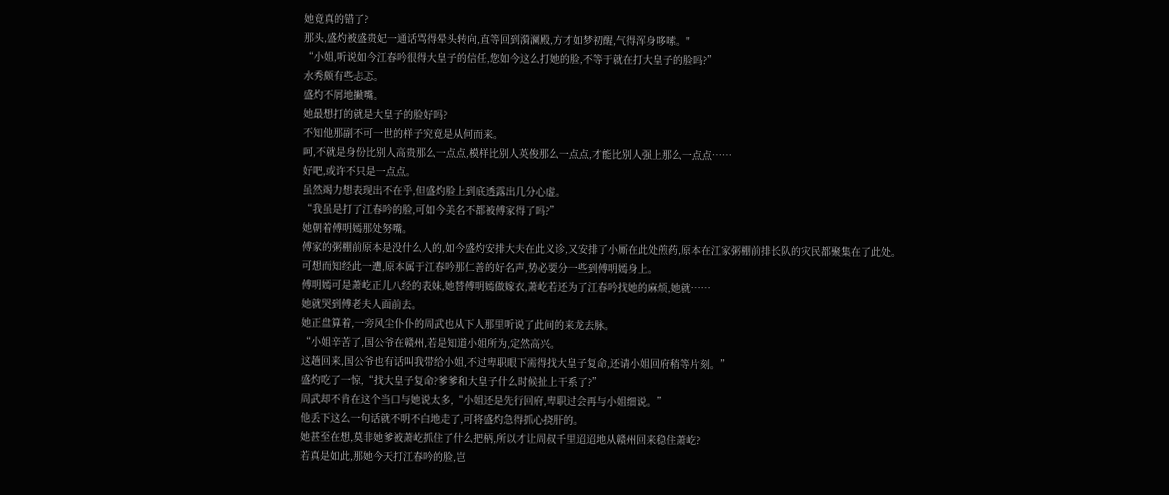她竟真的错了?
那头,盛灼被盛贵妃一通话骂得晕头转向,直等回到漪澜殿,方才如梦初醒,气得浑身哆嗦。"
“小姐,听说如今江春吟很得大皇子的信任,您如今这么打她的脸,不等于就在打大皇子的脸吗?”
水秀颇有些忐忑。
盛灼不屑地撇嘴。
她最想打的就是大皇子的脸好吗?
不知他那副不可一世的样子究竟是从何而来。
呵,不就是身份比别人高贵那么一点点,模样比别人英俊那么一点点,才能比别人强上那么一点点……
好吧,或许不只是一点点。
虽然竭力想表现出不在乎,但盛灼脸上到底透露出几分心虚。
“我虽是打了江春吟的脸,可如今美名不都被傅家得了吗?”
她朝着傅明嫣那处努嘴。
傅家的粥棚前原本是没什么人的,如今盛灼安排大夫在此义诊,又安排了小厮在此处煎药,原本在江家粥棚前排长队的灾民都聚集在了此处。
可想而知经此一遭,原本属于江春吟那仁善的好名声,势必要分一些到傅明嫣身上。
傅明嫣可是萧屹正儿八经的表妹,她替傅明嫣做嫁衣,萧屹若还为了江春吟找她的麻烦,她就……
她就哭到傅老夫人面前去。
她正盘算着,一旁风尘仆仆的周武也从下人那里听说了此间的来龙去脉。
“小姐辛苦了,国公爷在赣州,若是知道小姐所为,定然高兴。
这趟回来,国公爷也有话叫我带给小姐,不过卑职眼下需得找大皇子复命,还请小姐回府稍等片刻。”
盛灼吃了一惊,“找大皇子复命?爹爹和大皇子什么时候扯上干系了?”
周武却不肯在这个当口与她说太多,“小姐还是先行回府,卑职过会再与小姐细说。”
他丢下这么一句话就不明不白地走了,可将盛灼急得抓心挠肝的。
她甚至在想,莫非她爹被萧屹抓住了什么把柄,所以才让周叔千里迢迢地从赣州回来稳住萧屹?
若真是如此,那她今天打江春吟的脸,岂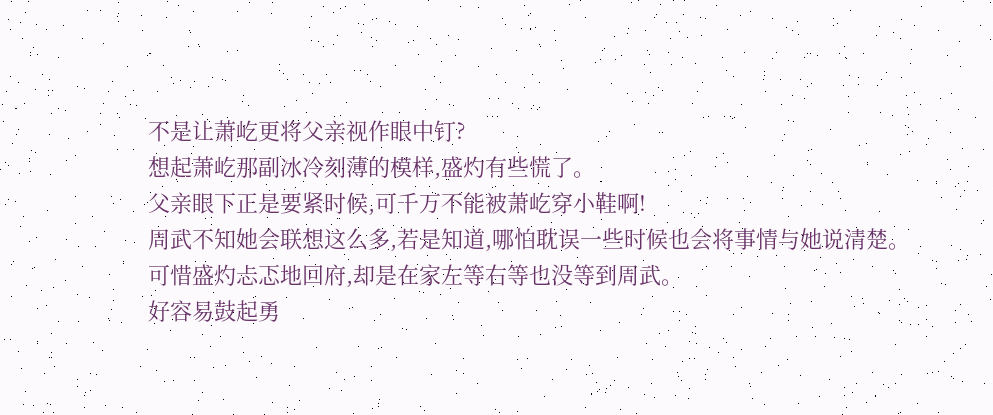不是让萧屹更将父亲视作眼中钉?
想起萧屹那副冰冷刻薄的模样,盛灼有些慌了。
父亲眼下正是要紧时候,可千万不能被萧屹穿小鞋啊!
周武不知她会联想这么多,若是知道,哪怕耽误一些时候也会将事情与她说清楚。
可惜盛灼忐忑地回府,却是在家左等右等也没等到周武。
好容易鼓起勇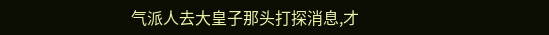气派人去大皇子那头打探消息,才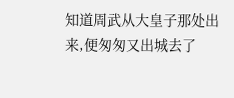知道周武从大皇子那处出来,便匆匆又出城去了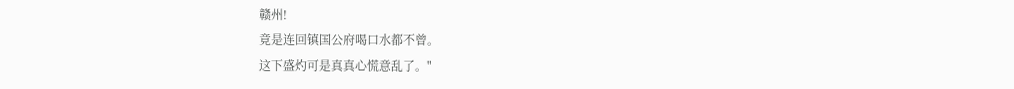赣州!
竟是连回镇国公府喝口水都不曾。
这下盛灼可是真真心慌意乱了。"